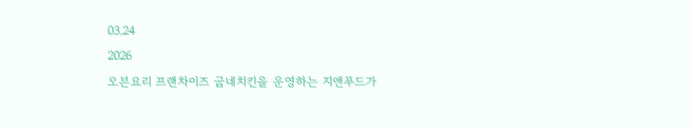03.24
2026
오븐요리 프랜차이즈 굽네치킨을 운영하는 지앤푸드가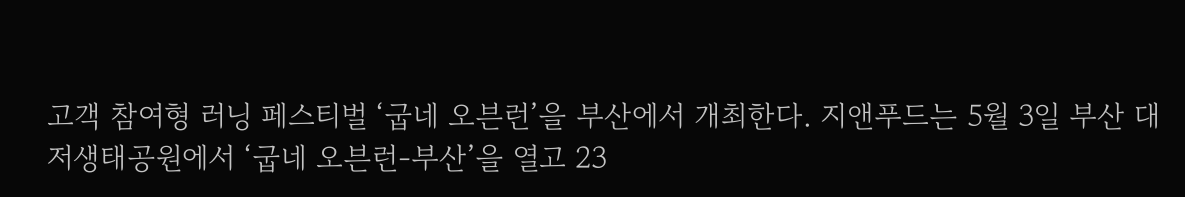고객 참여형 러닝 페스티벌 ‘굽네 오븐런’을 부산에서 개최한다. 지앤푸드는 5월 3일 부산 대저생태공원에서 ‘굽네 오븐런-부산’을 열고 23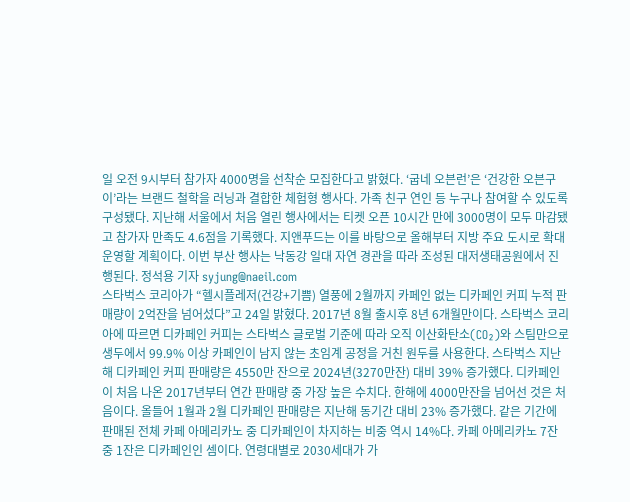일 오전 9시부터 참가자 4000명을 선착순 모집한다고 밝혔다. ‘굽네 오븐런’은 ‘건강한 오븐구이’라는 브랜드 철학을 러닝과 결합한 체험형 행사다. 가족 친구 연인 등 누구나 참여할 수 있도록 구성됐다. 지난해 서울에서 처음 열린 행사에서는 티켓 오픈 10시간 만에 3000명이 모두 마감됐고 참가자 만족도 4.6점을 기록했다. 지앤푸드는 이를 바탕으로 올해부터 지방 주요 도시로 확대 운영할 계획이다. 이번 부산 행사는 낙동강 일대 자연 경관을 따라 조성된 대저생태공원에서 진행된다. 정석용 기자 syjung@naeil.com
스타벅스 코리아가 “헬시플레저(건강+기쁨) 열풍에 2월까지 카페인 없는 디카페인 커피 누적 판매량이 2억잔을 넘어섰다”고 24일 밝혔다. 2017년 8월 출시후 8년 6개월만이다. 스타벅스 코리아에 따르면 디카페인 커피는 스타벅스 글로벌 기준에 따라 오직 이산화탄소(CO₂)와 스팀만으로 생두에서 99.9% 이상 카페인이 남지 않는 초임계 공정을 거친 원두를 사용한다. 스타벅스 지난해 디카페인 커피 판매량은 4550만 잔으로 2024년(3270만잔) 대비 39% 증가했다. 디카페인이 처음 나온 2017년부터 연간 판매량 중 가장 높은 수치다. 한해에 4000만잔을 넘어선 것은 처음이다. 올들어 1월과 2월 디카페인 판매량은 지난해 동기간 대비 23% 증가했다. 같은 기간에 판매된 전체 카페 아메리카노 중 디카페인이 차지하는 비중 역시 14%다. 카페 아메리카노 7잔 중 1잔은 디카페인인 셈이다. 연령대별로 2030세대가 가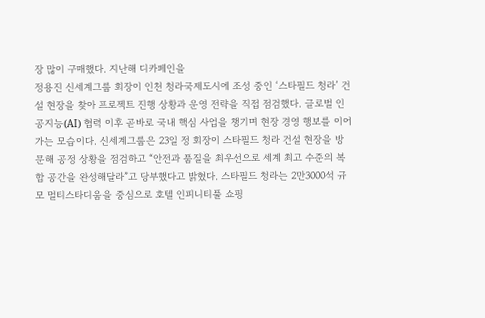장 많이 구매했다. 지난해 디카페인을
정용진 신세계그룹 회장이 인천 청라국제도시에 조성 중인 ‘스타필드 청라’ 건설 현장을 찾아 프로젝트 진행 상황과 운영 전략을 직접 점검했다. 글로벌 인공지능(AI) 협력 이후 곧바로 국내 핵심 사업을 챙기며 현장 경영 행보를 이어가는 모습이다. 신세계그룹은 23일 정 회장이 스타필드 청라 건설 현장을 방문해 공정 상황을 점검하고 “안전과 품질을 최우선으로 세계 최고 수준의 복합 공간을 완성해달라”고 당부했다고 밝혔다. 스타필드 청라는 2만3000석 규모 멀티스타디움을 중심으로 호텔 인피니티풀 쇼핑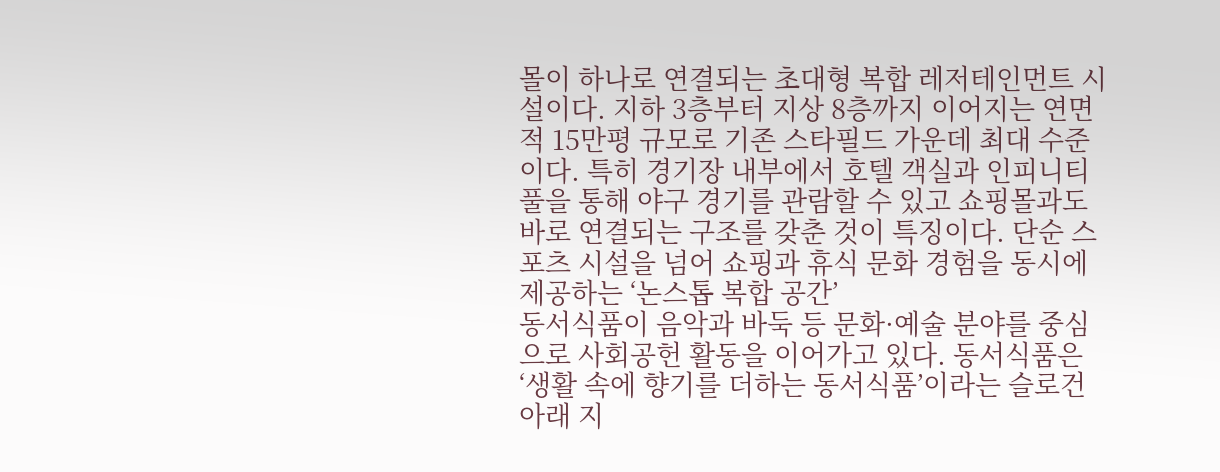몰이 하나로 연결되는 초대형 복합 레저테인먼트 시설이다. 지하 3층부터 지상 8층까지 이어지는 연면적 15만평 규모로 기존 스타필드 가운데 최대 수준이다. 특히 경기장 내부에서 호텔 객실과 인피니티풀을 통해 야구 경기를 관람할 수 있고 쇼핑몰과도 바로 연결되는 구조를 갖춘 것이 특징이다. 단순 스포츠 시설을 넘어 쇼핑과 휴식 문화 경험을 동시에 제공하는 ‘논스톱 복합 공간’
동서식품이 음악과 바둑 등 문화·예술 분야를 중심으로 사회공헌 활동을 이어가고 있다. 동서식품은 ‘생활 속에 향기를 더하는 동서식품’이라는 슬로건 아래 지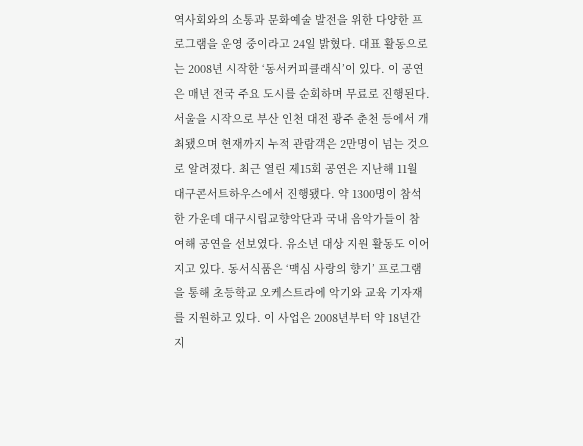역사회와의 소통과 문화예술 발전을 위한 다양한 프로그램을 운영 중이라고 24일 밝혔다. 대표 활동으로는 2008년 시작한 ‘동서커피클래식’이 있다. 이 공연은 매년 전국 주요 도시를 순회하며 무료로 진행된다. 서울을 시작으로 부산 인천 대전 광주 춘천 등에서 개최됐으며 현재까지 누적 관람객은 2만명이 넘는 것으로 알려졌다. 최근 열린 제15회 공연은 지난해 11월 대구콘서트하우스에서 진행됐다. 약 1300명이 참석한 가운데 대구시립교향악단과 국내 음악가들이 참여해 공연을 선보였다. 유소년 대상 지원 활동도 이어지고 있다. 동서식품은 ‘맥심 사랑의 향기’ 프로그램을 통해 초등학교 오케스트라에 악기와 교육 기자재를 지원하고 있다. 이 사업은 2008년부터 약 18년간 지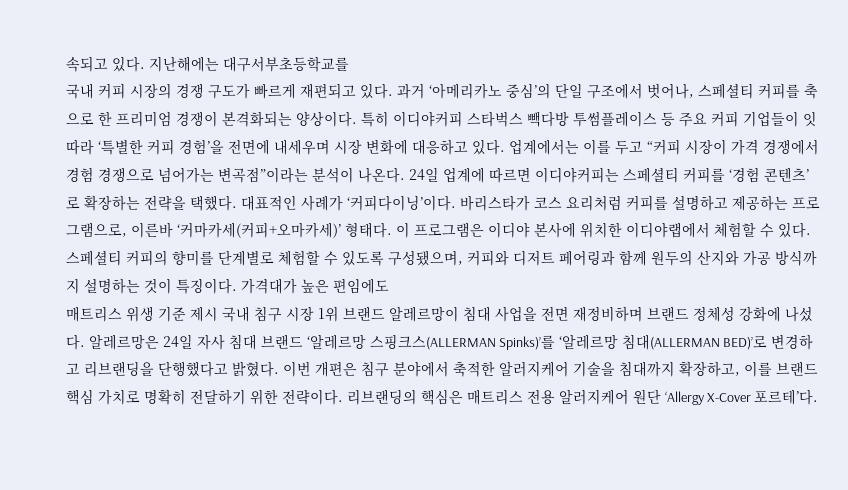속되고 있다. 지난해에는 대구서부초등학교를
국내 커피 시장의 경쟁 구도가 빠르게 재편되고 있다. 과거 ‘아메리카노 중심’의 단일 구조에서 벗어나, 스페셜티 커피를 축으로 한 프리미엄 경쟁이 본격화되는 양상이다. 특히 이디야커피 스타벅스 빽다방 투썸플레이스 등 주요 커피 기업들이 잇따라 ‘특별한 커피 경험’을 전면에 내세우며 시장 변화에 대응하고 있다. 업계에서는 이를 두고 “커피 시장이 가격 경쟁에서 경험 경쟁으로 넘어가는 변곡점”이라는 분석이 나온다. 24일 업계에 따르면 이디야커피는 스페셜티 커피를 ‘경험 콘텐츠’로 확장하는 전략을 택했다. 대표적인 사례가 ‘커피다이닝’이다. 바리스타가 코스 요리처럼 커피를 설명하고 제공하는 프로그램으로, 이른바 ‘커마카세(커피+오마카세)’ 형태다. 이 프로그램은 이디야 본사에 위치한 이디야랩에서 체험할 수 있다. 스페셜티 커피의 향미를 단계별로 체험할 수 있도록 구성됐으며, 커피와 디저트 페어링과 함께 원두의 산지와 가공 방식까지 설명하는 것이 특징이다. 가격대가 높은 편임에도
매트리스 위생 기준 제시 국내 침구 시장 1위 브랜드 알레르망이 침대 사업을 전면 재정비하며 브랜드 정체성 강화에 나섰다. 알레르망은 24일 자사 침대 브랜드 ‘알레르망 스핑크스(ALLERMAN Spinks)’를 ‘알레르망 침대(ALLERMAN BED)’로 변경하고 리브랜딩을 단행했다고 밝혔다. 이번 개편은 침구 분야에서 축적한 알러지케어 기술을 침대까지 확장하고, 이를 브랜드 핵심 가치로 명확히 전달하기 위한 전략이다. 리브랜딩의 핵심은 매트리스 전용 알러지케어 원단 ‘Allergy X-Cover 포르테’다.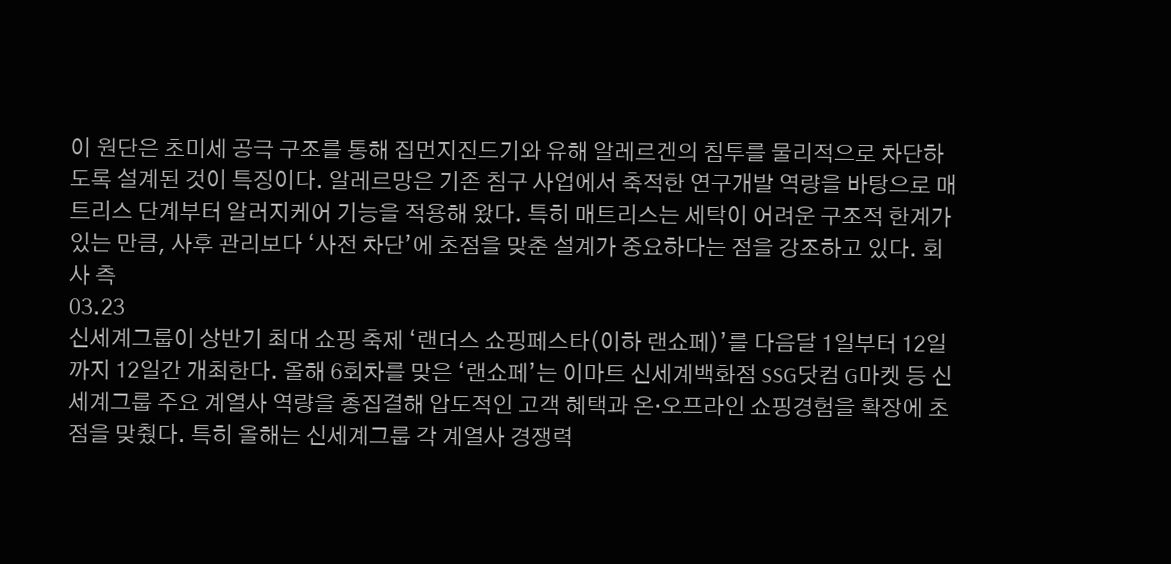이 원단은 초미세 공극 구조를 통해 집먼지진드기와 유해 알레르겐의 침투를 물리적으로 차단하도록 설계된 것이 특징이다. 알레르망은 기존 침구 사업에서 축적한 연구개발 역량을 바탕으로 매트리스 단계부터 알러지케어 기능을 적용해 왔다. 특히 매트리스는 세탁이 어려운 구조적 한계가 있는 만큼, 사후 관리보다 ‘사전 차단’에 초점을 맞춘 설계가 중요하다는 점을 강조하고 있다. 회사 측
03.23
신세계그룹이 상반기 최대 쇼핑 축제 ‘랜더스 쇼핑페스타(이하 랜쇼페)’를 다음달 1일부터 12일까지 12일간 개최한다. 올해 6회차를 맞은 ‘랜쇼페’는 이마트 신세계백화점 SSG닷컴 G마켓 등 신세계그룹 주요 계열사 역량을 총집결해 압도적인 고객 혜택과 온·오프라인 쇼핑경험을 확장에 초점을 맞췄다. 특히 올해는 신세계그룹 각 계열사 경쟁력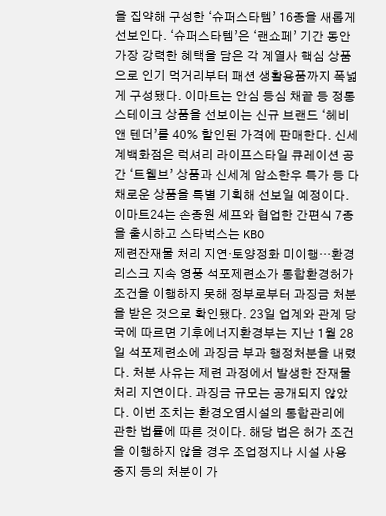을 집약해 구성한 ‘슈퍼스타템’ 16종을 새롭게 선보인다. ‘슈퍼스타템’은 ‘랜쇼페’ 기간 동안 가장 강력한 혜택을 담은 각 계열사 핵심 상품으로 인기 먹거리부터 패션 생활용품까지 폭넓게 구성됐다. 이마트는 안심 등심 채끝 등 정통 스테이크 상품을 선보이는 신규 브랜드 ‘헤비 앤 텐더’를 40% 할인된 가격에 판매한다. 신세계백화점은 럭셔리 라이프스타일 큐레이션 공간 ‘트웰브’ 상품과 신세계 암소한우 특가 등 다채로운 상품을 특별 기획해 선보일 예정이다. 이마트24는 손종원 셰프와 협업한 간편식 7종을 출시하고 스타벅스는 KBO
제련잔재물 처리 지연·토양정화 미이행…환경 리스크 지속 영풍 석포제련소가 통합환경허가 조건을 이행하지 못해 정부로부터 과징금 처분을 받은 것으로 확인됐다. 23일 업계와 관계 당국에 따르면 기후에너지환경부는 지난 1월 28일 석포제련소에 과징금 부과 행정처분을 내렸다. 처분 사유는 제련 과정에서 발생한 잔재물 처리 지연이다. 과징금 규모는 공개되지 않았다. 이번 조치는 환경오염시설의 통합관리에 관한 법률에 따른 것이다. 해당 법은 허가 조건을 이행하지 않을 경우 조업정지나 시설 사용중지 등의 처분이 가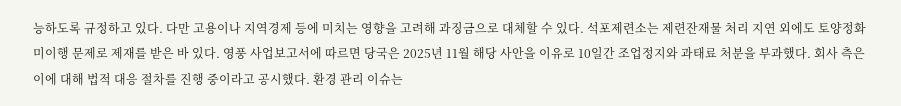능하도록 규정하고 있다. 다만 고용이나 지역경제 등에 미치는 영향을 고려해 과징금으로 대체할 수 있다. 석포제련소는 제련잔재물 처리 지연 외에도 토양정화 미이행 문제로 제재를 받은 바 있다. 영풍 사업보고서에 따르면 당국은 2025년 11월 해당 사안을 이유로 10일간 조업정지와 과태료 처분을 부과했다. 회사 측은 이에 대해 법적 대응 절차를 진행 중이라고 공시했다. 환경 관리 이슈는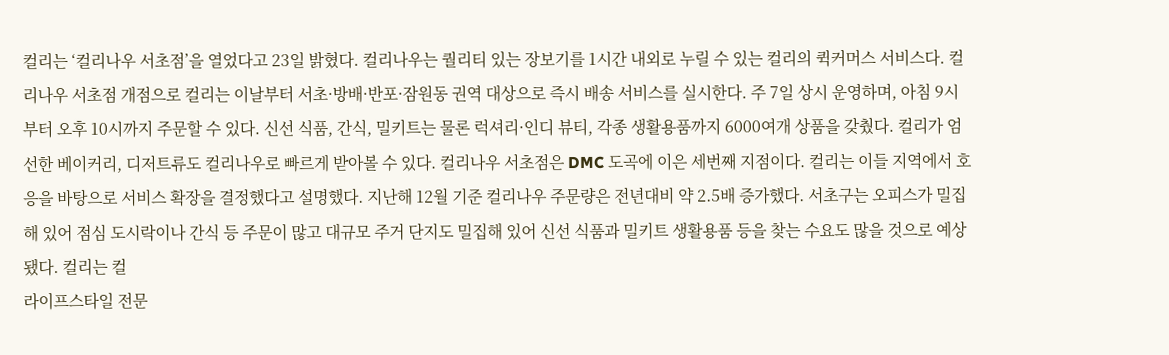컬리는 ‘컬리나우 서초점’을 열었다고 23일 밝혔다. 컬리나우는 퀄리티 있는 장보기를 1시간 내외로 누릴 수 있는 컬리의 퀵커머스 서비스다. 컬리나우 서초점 개점으로 컬리는 이날부터 서초·방배·반포·잠원동 권역 대상으로 즉시 배송 서비스를 실시한다. 주 7일 상시 운영하며, 아침 9시부터 오후 10시까지 주문할 수 있다. 신선 식품, 간식, 밀키트는 물론 럭셔리·인디 뷰티, 각종 생활용품까지 6000여개 상품을 갖췄다. 컬리가 엄선한 베이커리, 디저트류도 컬리나우로 빠르게 받아볼 수 있다. 컬리나우 서초점은 DMC 도곡에 이은 세번째 지점이다. 컬리는 이들 지역에서 호응을 바탕으로 서비스 확장을 결정했다고 설명했다. 지난해 12월 기준 컬리나우 주문량은 전년대비 약 2.5배 증가했다. 서초구는 오피스가 밀집해 있어 점심 도시락이나 간식 등 주문이 많고 대규모 주거 단지도 밀집해 있어 신선 식품과 밀키트 생활용품 등을 찾는 수요도 많을 것으로 예상됐다. 컬리는 컬
라이프스타일 전문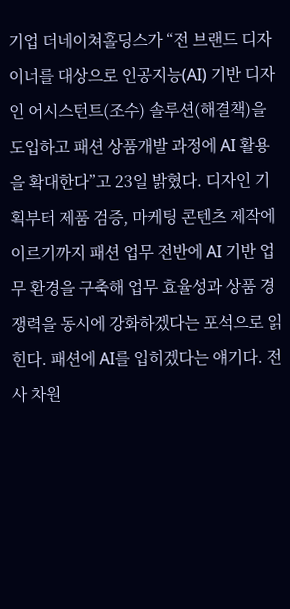기업 더네이쳐홀딩스가 “전 브랜드 디자이너를 대상으로 인공지능(AI) 기반 디자인 어시스턴트(조수) 솔루션(해결책)을 도입하고 패션 상품개발 과정에 AI 활용을 확대한다”고 23일 밝혔다. 디자인 기획부터 제품 검증, 마케팅 콘텐츠 제작에 이르기까지 패션 업무 전반에 AI 기반 업무 환경을 구축해 업무 효율성과 상품 경쟁력을 동시에 강화하겠다는 포석으로 읽힌다. 패션에 AI를 입히겠다는 얘기다. 전사 차원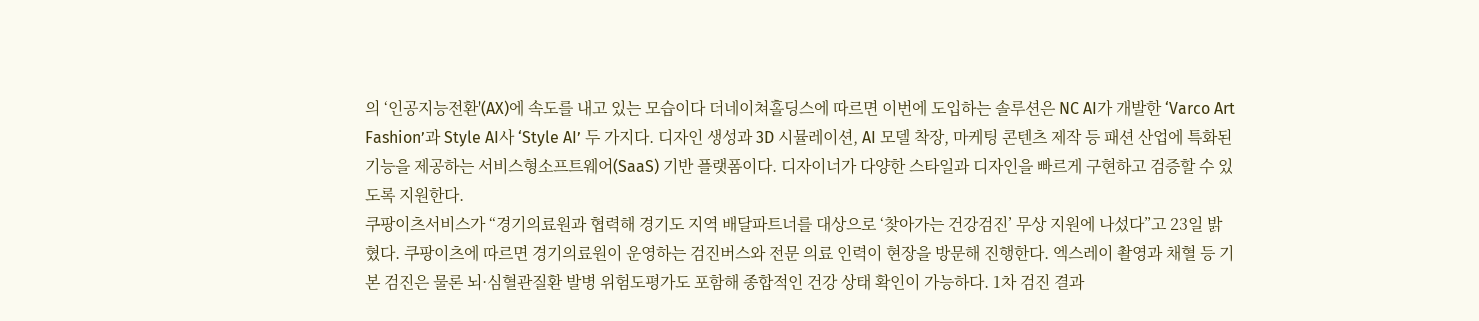의 ‘인공지능전환'(AX)에 속도를 내고 있는 모습이다 더네이쳐홀딩스에 따르면 이번에 도입하는 솔루션은 NC AI가 개발한 ‘Varco Art Fashion’과 Style AI사 ‘Style AI’ 두 가지다. 디자인 생성과 3D 시뮬레이션, AI 모델 착장, 마케팅 콘텐츠 제작 등 패션 산업에 특화된 기능을 제공하는 서비스형소프트웨어(SaaS) 기반 플랫폼이다. 디자이너가 다양한 스타일과 디자인을 빠르게 구현하고 검증할 수 있도록 지원한다.
쿠팡이츠서비스가 “경기의료원과 협력해 경기도 지역 배달파트너를 대상으로 ‘찾아가는 건강검진’ 무상 지원에 나섰다”고 23일 밝혔다. 쿠팡이츠에 따르면 경기의료원이 운영하는 검진버스와 전문 의료 인력이 현장을 방문해 진행한다. 엑스레이 촬영과 채혈 등 기본 검진은 물론 뇌·심혈관질환 발병 위험도평가도 포함해 종합적인 건강 상태 확인이 가능하다. 1차 검진 결과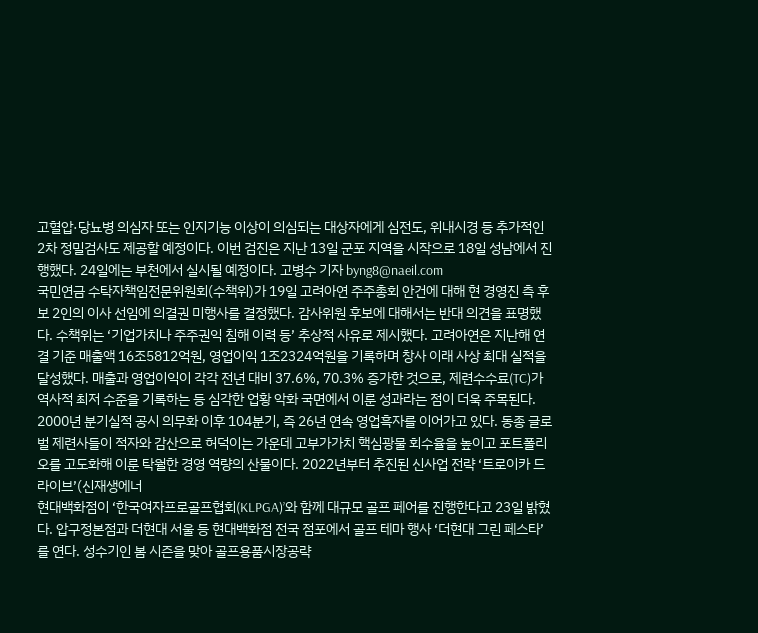고혈압·당뇨병 의심자 또는 인지기능 이상이 의심되는 대상자에게 심전도, 위내시경 등 추가적인 2차 정밀검사도 제공할 예정이다. 이번 검진은 지난 13일 군포 지역을 시작으로 18일 성남에서 진행했다. 24일에는 부천에서 실시될 예정이다. 고병수 기자 byng8@naeil.com
국민연금 수탁자책임전문위원회(수책위)가 19일 고려아연 주주총회 안건에 대해 현 경영진 측 후보 2인의 이사 선임에 의결권 미행사를 결정했다. 감사위원 후보에 대해서는 반대 의견을 표명했다. 수책위는 ‘기업가치나 주주권익 침해 이력 등’ 추상적 사유로 제시했다. 고려아연은 지난해 연결 기준 매출액 16조5812억원, 영업이익 1조2324억원을 기록하며 창사 이래 사상 최대 실적을 달성했다. 매출과 영업이익이 각각 전년 대비 37.6%, 70.3% 증가한 것으로, 제련수수료(TC)가 역사적 최저 수준을 기록하는 등 심각한 업황 악화 국면에서 이룬 성과라는 점이 더욱 주목된다. 2000년 분기실적 공시 의무화 이후 104분기, 즉 26년 연속 영업흑자를 이어가고 있다. 동종 글로벌 제련사들이 적자와 감산으로 허덕이는 가운데 고부가가치 핵심광물 회수율을 높이고 포트폴리오를 고도화해 이룬 탁월한 경영 역량의 산물이다. 2022년부터 추진된 신사업 전략 ‘트로이카 드라이브’(신재생에너
현대백화점이 ‘한국여자프로골프협회(KLPGA)’와 함께 대규모 골프 페어를 진행한다고 23일 밝혔다. 압구정본점과 더현대 서울 등 현대백화점 전국 점포에서 골프 테마 행사 ‘더현대 그린 페스타’를 연다. 성수기인 봄 시즌을 맞아 골프용품시장공략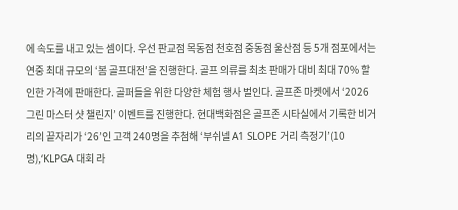에 속도를 내고 있는 셈이다. 우선 판교점 목동점 천호점 중동점 울산점 등 5개 점포에서는 연중 최대 규모의 ‘봄 골프대전’을 진행한다. 골프 의류를 최초 판매가 대비 최대 70% 할인한 가격에 판매한다. 골퍼들을 위한 다양한 체험 행사 벌인다. 골프존 마켓에서 ‘2026 그린 마스터 샷 챌린지’ 이벤트를 진행한다. 현대백화점은 골프존 시타실에서 기록한 비거리의 끝자리가 ‘26’인 고객 240명을 추첨해 ‘부쉬넬 A1 SLOPE 거리 측정기’(10명),‘KLPGA 대회 라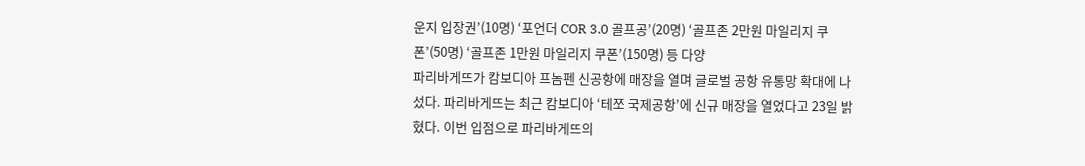운지 입장권’(10명) ‘포언더 COR 3.0 골프공’(20명) ‘골프존 2만원 마일리지 쿠폰’(50명) ‘골프존 1만원 마일리지 쿠폰’(150명) 등 다양
파리바게뜨가 캄보디아 프놈펜 신공항에 매장을 열며 글로벌 공항 유통망 확대에 나섰다. 파리바게뜨는 최근 캄보디아 ‘테쪼 국제공항’에 신규 매장을 열었다고 23일 밝혔다. 이번 입점으로 파리바게뜨의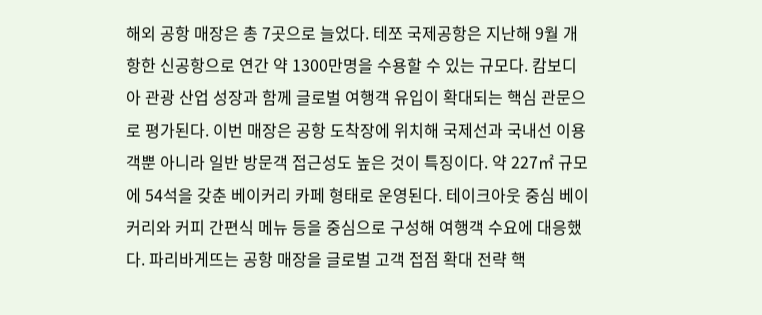해외 공항 매장은 총 7곳으로 늘었다. 테쪼 국제공항은 지난해 9월 개항한 신공항으로 연간 약 1300만명을 수용할 수 있는 규모다. 캄보디아 관광 산업 성장과 함께 글로벌 여행객 유입이 확대되는 핵심 관문으로 평가된다. 이번 매장은 공항 도착장에 위치해 국제선과 국내선 이용객뿐 아니라 일반 방문객 접근성도 높은 것이 특징이다. 약 227㎡ 규모에 54석을 갖춘 베이커리 카페 형태로 운영된다. 테이크아웃 중심 베이커리와 커피 간편식 메뉴 등을 중심으로 구성해 여행객 수요에 대응했다. 파리바게뜨는 공항 매장을 글로벌 고객 접점 확대 전략 핵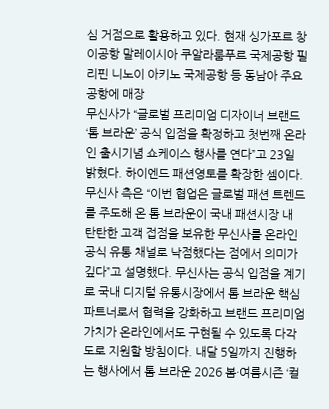심 거점으로 활용하고 있다. 현재 싱가포르 창이공항 말레이시아 쿠알라룸푸르 국제공항 필리핀 니노이 아키노 국제공항 등 동남아 주요 공항에 매장
무신사가 “글로벌 프리미엄 디자이너 브랜드 ‘톰 브라운’ 공식 입점을 확정하고 첫번째 온라인 출시기념 쇼케이스 행사를 연다”고 23일 밝혔다. 하이엔드 패션영토를 확장한 셈이다. 무신사 측은 “이번 협업은 글로벌 패션 트렌드를 주도해 온 톰 브라운이 국내 패션시장 내 탄탄한 고객 접점을 보유한 무신사를 온라인 공식 유통 채널로 낙점했다는 점에서 의미가 깊다”고 설명했다. 무신사는 공식 입점을 계기로 국내 디지털 유통시장에서 톰 브라운 핵심 파트너로서 협력을 강화하고 브랜드 프리미엄 가치가 온라인에서도 구현될 수 있도록 다각도로 지원할 방침이다. 내달 5일까지 진행하는 행사에서 톰 브라운 2026 봄·여름시즌 ‘컬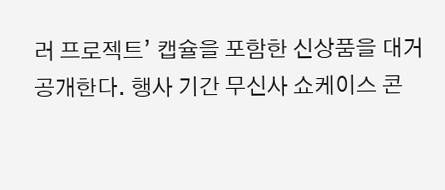러 프로젝트’ 캡슐을 포함한 신상품을 대거 공개한다. 행사 기간 무신사 쇼케이스 콘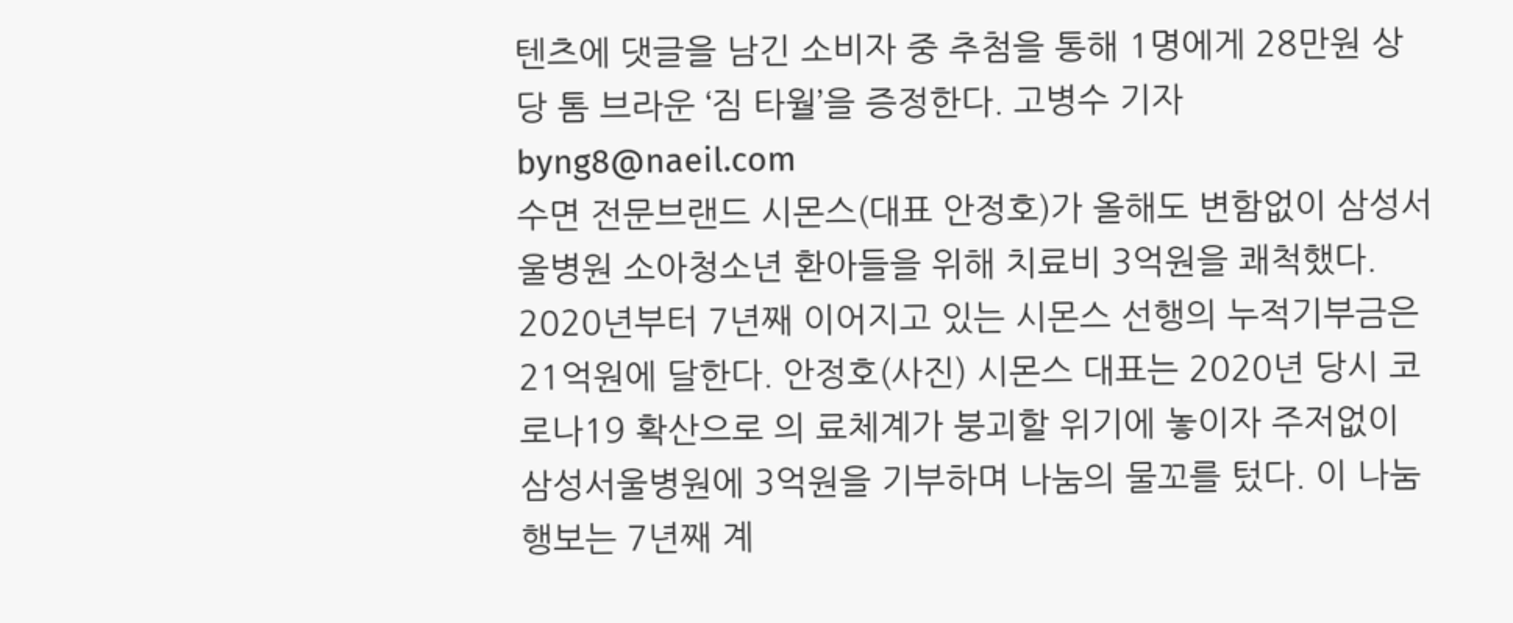텐츠에 댓글을 남긴 소비자 중 추첨을 통해 1명에게 28만원 상당 톰 브라운 ‘짐 타월’을 증정한다. 고병수 기자 byng8@naeil.com
수면 전문브랜드 시몬스(대표 안정호)가 올해도 변함없이 삼성서울병원 소아청소년 환아들을 위해 치료비 3억원을 쾌척했다. 2020년부터 7년째 이어지고 있는 시몬스 선행의 누적기부금은 21억원에 달한다. 안정호(사진) 시몬스 대표는 2020년 당시 코로나19 확산으로 의 료체계가 붕괴할 위기에 놓이자 주저없이 삼성서울병원에 3억원을 기부하며 나눔의 물꼬를 텄다. 이 나눔행보는 7년째 계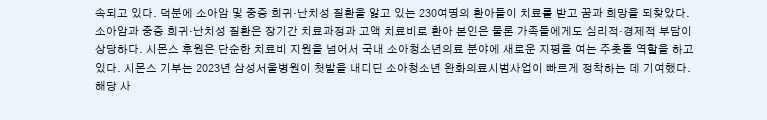속되고 있다. 덕분에 소아암 및 중증 희귀·난치성 질환을 앓고 있는 230여명의 환아들이 치료를 받고 꿈과 희망을 되찾았다. 소아암과 중증 희귀·난치성 질환은 장기간 치료과정과 고액 치료비로 환아 본인은 물론 가족들에게도 심리적·경제적 부담이 상당하다. 시몬스 후원은 단순한 치료비 지원을 넘어서 국내 소아청소년의료 분야에 새로운 지평을 여는 주춧돌 역할을 하고 있다. 시몬스 기부는 2023년 삼성서울병원이 첫발을 내디딘 소아청소년 완화의료시범사업이 빠르게 정착하는 데 기여했다. 해당 사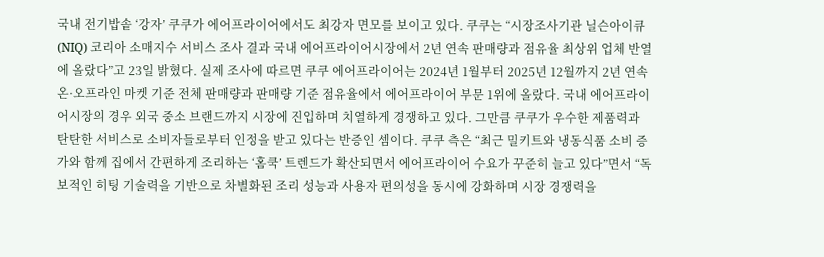국내 전기밥솥 ‘강자’ 쿠쿠가 에어프라이어에서도 최강자 면모를 보이고 있다. 쿠쿠는 “시장조사기관 닐슨아이큐(NIQ) 코리아 소매지수 서비스 조사 결과 국내 에어프라이어시장에서 2년 연속 판매량과 점유율 최상위 업체 반열에 올랐다”고 23일 밝혔다. 실제 조사에 따르면 쿠쿠 에어프라이어는 2024년 1월부터 2025년 12월까지 2년 연속 온·오프라인 마켓 기준 전체 판매량과 판매량 기준 점유율에서 에어프라이어 부문 1위에 올랐다. 국내 에어프라이어시장의 경우 외국 중소 브랜드까지 시장에 진입하며 치열하게 경쟁하고 있다. 그만큼 쿠쿠가 우수한 제품력과 탄탄한 서비스로 소비자들로부터 인정을 받고 있다는 반증인 셈이다. 쿠쿠 측은 “최근 밀키트와 냉동식품 소비 증가와 함께 집에서 간편하게 조리하는 ‘홈쿡’ 트렌드가 확산되면서 에어프라이어 수요가 꾸준히 늘고 있다”면서 “독보적인 히팅 기술력을 기반으로 차별화된 조리 성능과 사용자 편의성을 동시에 강화하며 시장 경쟁력을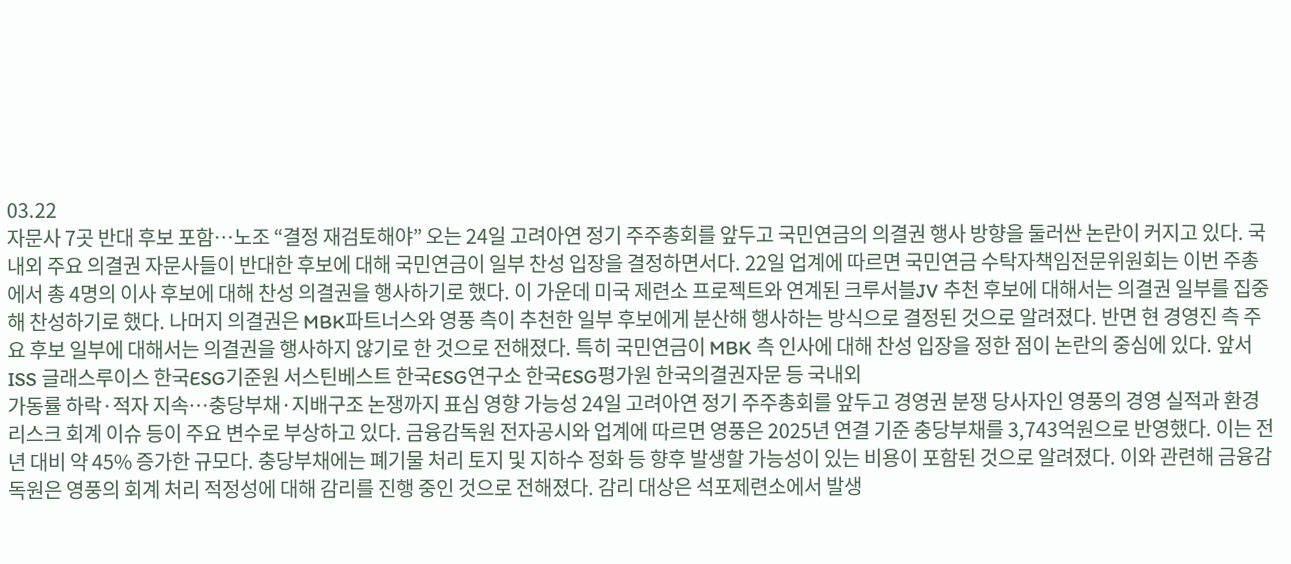03.22
자문사 7곳 반대 후보 포함…노조 “결정 재검토해야” 오는 24일 고려아연 정기 주주총회를 앞두고 국민연금의 의결권 행사 방향을 둘러싼 논란이 커지고 있다. 국내외 주요 의결권 자문사들이 반대한 후보에 대해 국민연금이 일부 찬성 입장을 결정하면서다. 22일 업계에 따르면 국민연금 수탁자책임전문위원회는 이번 주총에서 총 4명의 이사 후보에 대해 찬성 의결권을 행사하기로 했다. 이 가운데 미국 제련소 프로젝트와 연계된 크루서블JV 추천 후보에 대해서는 의결권 일부를 집중해 찬성하기로 했다. 나머지 의결권은 MBK파트너스와 영풍 측이 추천한 일부 후보에게 분산해 행사하는 방식으로 결정된 것으로 알려졌다. 반면 현 경영진 측 주요 후보 일부에 대해서는 의결권을 행사하지 않기로 한 것으로 전해졌다. 특히 국민연금이 MBK 측 인사에 대해 찬성 입장을 정한 점이 논란의 중심에 있다. 앞서 ISS 글래스루이스 한국ESG기준원 서스틴베스트 한국ESG연구소 한국ESG평가원 한국의결권자문 등 국내외
가동률 하락·적자 지속…충당부채·지배구조 논쟁까지 표심 영향 가능성 24일 고려아연 정기 주주총회를 앞두고 경영권 분쟁 당사자인 영풍의 경영 실적과 환경 리스크 회계 이슈 등이 주요 변수로 부상하고 있다. 금융감독원 전자공시와 업계에 따르면 영풍은 2025년 연결 기준 충당부채를 3,743억원으로 반영했다. 이는 전년 대비 약 45% 증가한 규모다. 충당부채에는 폐기물 처리 토지 및 지하수 정화 등 향후 발생할 가능성이 있는 비용이 포함된 것으로 알려졌다. 이와 관련해 금융감독원은 영풍의 회계 처리 적정성에 대해 감리를 진행 중인 것으로 전해졌다. 감리 대상은 석포제련소에서 발생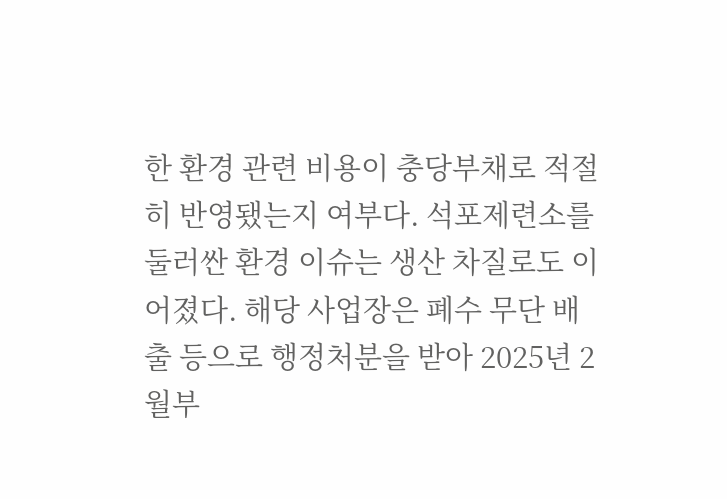한 환경 관련 비용이 충당부채로 적절히 반영됐는지 여부다. 석포제련소를 둘러싼 환경 이슈는 생산 차질로도 이어졌다. 해당 사업장은 폐수 무단 배출 등으로 행정처분을 받아 2025년 2월부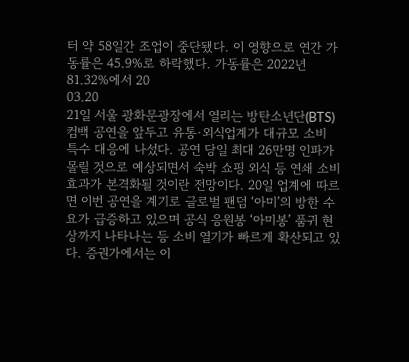터 약 58일간 조업이 중단됐다. 이 영향으로 연간 가동률은 45.9%로 하락했다. 가동률은 2022년 81.32%에서 20
03.20
21일 서울 광화문광장에서 열리는 방탄소년단(BTS) 컴백 공연을 앞두고 유통·외식업계가 대규모 소비 특수 대응에 나섰다. 공연 당일 최대 26만명 인파가 몰릴 것으로 예상되면서 숙박 쇼핑 외식 등 연쇄 소비 효과가 본격화될 것이란 전망이다. 20일 업계에 따르면 이번 공연을 계기로 글로벌 팬덤 ‘아미’의 방한 수요가 급증하고 있으며 공식 응원봉 ‘아미봉’ 품귀 현상까지 나타나는 등 소비 열기가 빠르게 확산되고 있다. 증권가에서는 이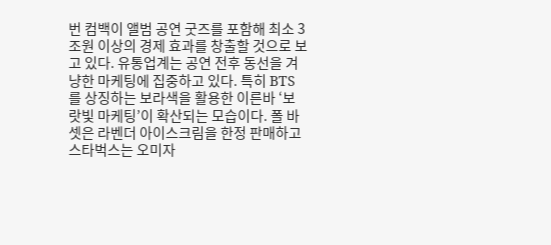번 컴백이 앨범 공연 굿즈를 포함해 최소 3조원 이상의 경제 효과를 창출할 것으로 보고 있다. 유통업계는 공연 전후 동선을 겨냥한 마케팅에 집중하고 있다. 특히 BTS를 상징하는 보라색을 활용한 이른바 ‘보랏빛 마케팅’이 확산되는 모습이다. 폴 바셋은 라벤더 아이스크림을 한정 판매하고 스타벅스는 오미자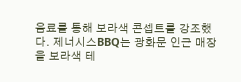음료를 통해 보라색 콘셉트를 강조했다. 제너시스BBQ는 광화문 인근 매장을 보라색 테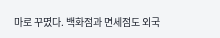마로 꾸몄다. 백화점과 면세점도 외국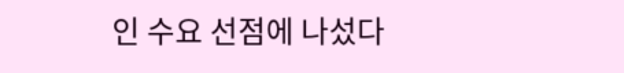인 수요 선점에 나섰다